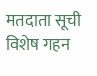मतदाता सूची विशेष गहन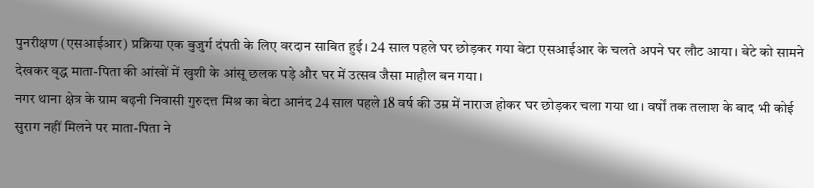पुनरीक्षण (एसआईआर) प्रक्रिया एक बुजुर्ग दंपती के लिए वरदान साबित हुई। 24 साल पहले घर छोड़कर गया बेटा एसआईआर के चलते अपने घर लौट आया। बेटे को सामने देखकर वृद्ध माता-पिता की आंखों में खुशी के आंसू छलक पड़े और घर में उत्सव जैसा माहौल बन गया।
नगर थाना क्षेत्र के ग्राम बढ़नी निवासी गुरुदत्त मिश्र का बेटा आनंद 24 साल पहले 18 वर्ष की उम्र में नाराज होकर घर छोड़कर चला गया था। वर्षों तक तलाश के बाद भी कोई सुराग नहीं मिलने पर माता-पिता ने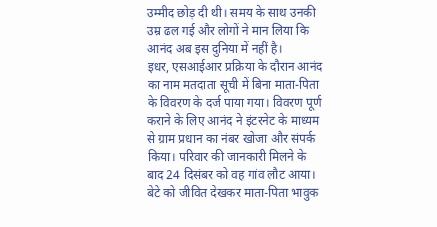उम्मीद छोड़ दी थी। समय के साथ उनकी उम्र ढल गई और लोगों ने मान लिया कि आनंद अब इस दुनिया में नहीं है।
इधर, एसआईआर प्रक्रिया के दौरान आनंद का नाम मतदाता सूची में बिना माता-पिता के विवरण के दर्ज पाया गया। विवरण पूर्ण कराने के लिए आनंद ने इंटरनेट के माध्यम से ग्राम प्रधान का नंबर खोजा और संपर्क किया। परिवार की जानकारी मिलने के बाद 24 दिसंबर को वह गांव लौट आया।
बेटे को जीवित देखकर माता-पिता भावुक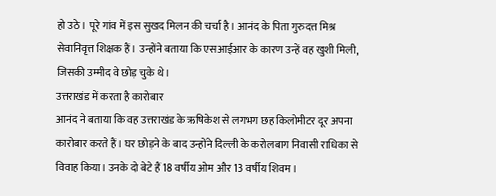हो उठे। पूरे गांव में इस सुखद मिलन की चर्चा है। आनंद के पिता गुरुदत्त मिश्र सेवानिवृत्त शिक्षक हैं। उन्होंने बताया कि एसआईआर के कारण उन्हें वह खुशी मिली, जिसकी उम्मीद वे छोड़ चुके थे।
उत्तराखंड में करता है कारोबार
आनंद ने बताया कि वह उत्तराखंड के ऋषिकेश से लगभग छह किलोमीटर दूर अपना कारोबार करते हैं। घर छोड़ने के बाद उन्होंने दिल्ली के करोलबाग निवासी राधिका से विवाह किया। उनके दो बेटे हैं 18 वर्षीय ओम और 13 वर्षीय शिवम।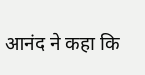आनंद ने कहा कि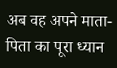अब वह अपने माता-पिता का पूरा ध्यान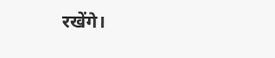रखेंगे।